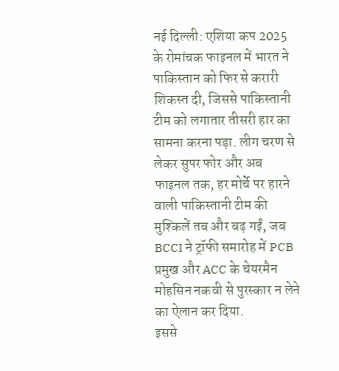नई दिल्ली: एशिया कप 2025 के रोमांचक फाइनल में भारत ने पाकिस्तान को फिर से करारी शिकस्त दी, जिससे पाकिस्तानी टीम को लगातार तीसरी हार का सामना करना पड़ा. लीग चरण से लेकर सुपर फोर और अब फाइनल तक, हर मोर्चे पर हारने वाली पाकिस्तानी टीम की मुश्किलें तब और बढ़ गईं, जब BCCI ने ट्रॉफी समारोह में PCB प्रमुख और ACC के चेयरमैन मोहसिन नकवी से पुरस्कार न लेने का ऐलान कर दिया.
इससे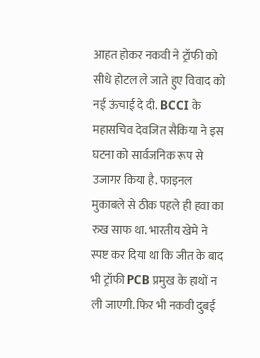आहत होकर नकवी ने ट्रॉफी को सीधे होटल ले जाते हुए विवाद को नई ऊंचाई दे दी. BCCI के महासचिव देवजित सैकिया ने इस घटना को सार्वजनिक रूप से उजागर किया है. फाइनल मुकाबले से ठीक पहले ही हवा का रुख साफ था. भारतीय खेमे ने स्पष्ट कर दिया था कि जीत के बाद भी ट्रॉफी PCB प्रमुख के हाथों न ली जाएगी. फिर भी नकवी दुबई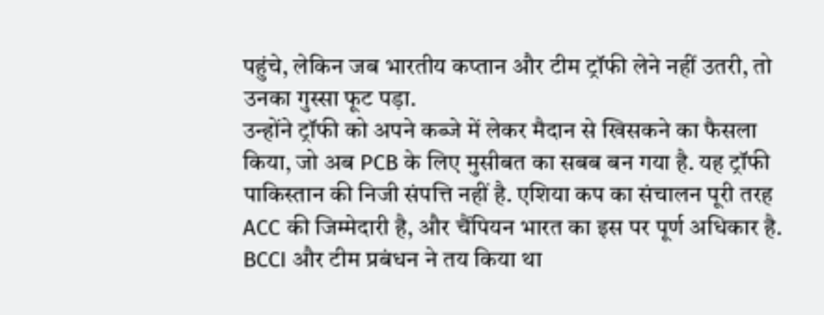पहुंचे, लेकिन जब भारतीय कप्तान और टीम ट्रॉफी लेने नहीं उतरी, तो उनका गुस्सा फूट पड़ा.
उन्होंने ट्रॉफी को अपने कब्जे में लेकर मैदान से खिसकने का फैसला किया, जो अब PCB के लिए मुसीबत का सबब बन गया है. यह ट्रॉफी पाकिस्तान की निजी संपत्ति नहीं है. एशिया कप का संचालन पूरी तरह ACC की जिम्मेदारी है, और चैंपियन भारत का इस पर पूर्ण अधिकार है. BCCI और टीम प्रबंधन ने तय किया था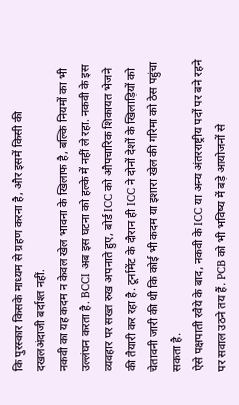कि पुरस्कार किसके माध्यम से ग्रहण करना है, और इसमें किसी की दखलअंदाजी बर्दाश्त नहीं.
नकवी का यह कदम न केवल खेल भावना के खिलाफ है, बल्कि नियमों का भी उल्लंघन करता है. BCCI अब इस घटना को हल्के में नहीं ले रहा. नकवी के इस व्यवहार पर सख्त रुख अपनाते हुए, बोर्ड ICC को औपचारिक शिकायत भेजने की तैयारी कर रहा है. टूर्नामेंट के दौरान ही ICC ने दोनों देशों के खिलाड़ियों को चेतावनी जारी की थी कि कोई भी कदम या इशारा खेल की गरिमा को ठेस पहुंचा सकता है.
ऐसे पक्षपाती रवैये के बाद, नकवी के ICC या अन्य अंतरराष्ट्रीय पदों पर बने रहने पर सवाल उठने तय हैं. PCB को भी भविष्य में बड़े आयोजनों से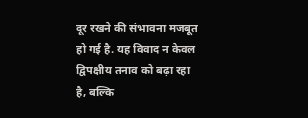दूर रखने की संभावना मजबूत हो गई है. यह विवाद न केवल द्विपक्षीय तनाव को बढ़ा रहा है, बल्कि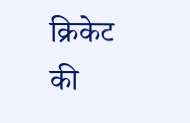क्रिकेट की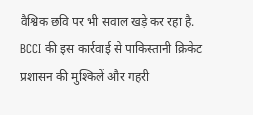वैश्विक छवि पर भी सवाल खड़े कर रहा है. BCCI की इस कार्रवाई से पाकिस्तानी क्रिकेट प्रशासन की मुश्किलें और गहरी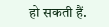हो सकती हैं.